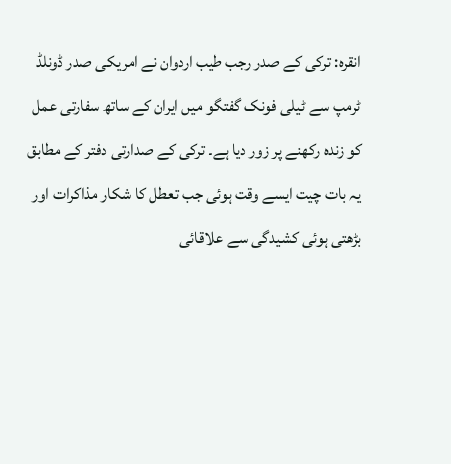انقرہ: ترکی کے صدر رجب طیب اردوان نے امریکی صدر ڈونلڈ ٹرمپ سے ٹیلی فونک گفتگو میں ایران کے ساتھ سفارتی عمل کو زندہ رکھنے پر زور دیا ہے۔ ترکی کے صدارتی دفتر کے مطابق یہ بات چیت ایسے وقت ہوئی جب تعطل کا شکار مذاکرات اور بڑھتی ہوئی کشیدگی سے علاقائی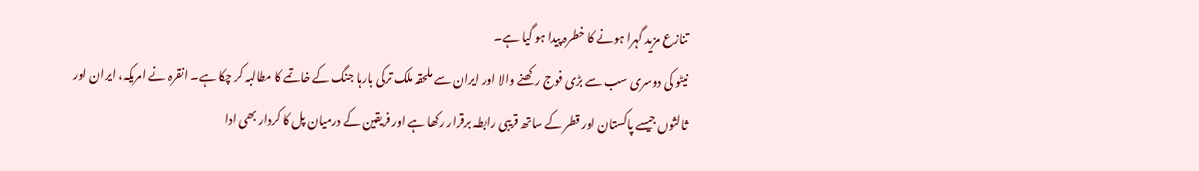تنازع مزید گہرا ہونے کا خطرہ پیدا ہو گیا ہے۔
نیٹو کی دوسری سب سے بڑی فوج رکھنے والا اور ایران سے ملحقہ ملک ترکی بارہا جنگ کے خاتمے کا مطالبہ کر چکا ہے۔ انقرہ نے امریکہ، ایران اور ثالثوں جیسے پاکستان اور قطر کے ساتھ قریبی رابطہ برقرار رکھا ہے اور فریقین کے درمیان پل کا کردار بھی ادا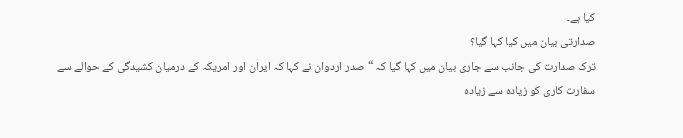کیا ہے۔
صدارتی بیان میں کیا کہا گیا؟
ترک صدارت کی جانب سے جاری بیان میں کہا گیا کہ “صدر اردوان نے کہا کہ ایران اور امریکہ کے درمیان کشیدگی کے حوالے سے سفارت کاری کو زیادہ سے زیادہ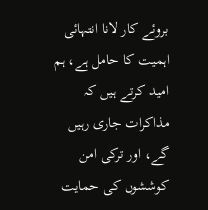بروئے کار لانا انتہائی اہمیت کا حامل ہے، ہم امید کرتے ہیں کہ مذاکرات جاری رہیں گے، اور ترکی امن کوششوں کی حمایت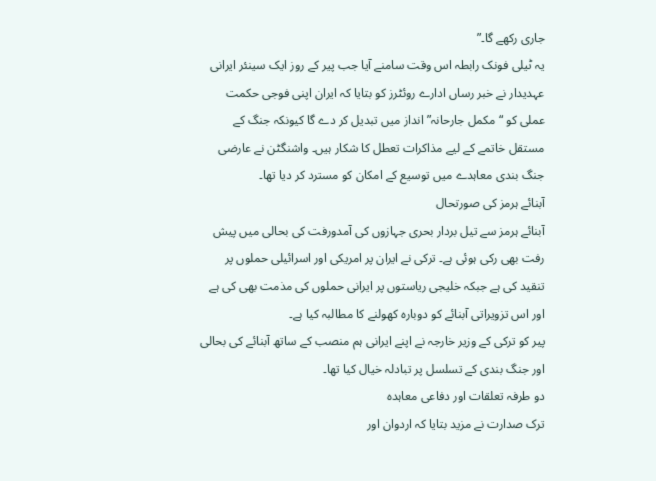جاری رکھے گا۔”
یہ ٹیلی فونک رابطہ اس وقت سامنے آیا جب پیر کے روز ایک سینئر ایرانی عہدیدار نے خبر رساں ادارے روئٹرز کو بتایا کہ ایران اپنی فوجی حکمت عملی کو “مکمل جارحانہ” انداز میں تبدیل کر دے گا کیونکہ جنگ کے مستقل خاتمے کے لیے مذاکرات تعطل کا شکار ہیں۔ واشنگٹن نے عارضی جنگ بندی معاہدے میں توسیع کے امکان کو مسترد کر دیا تھا۔
آبنائے ہرمز کی صورتحال
آبنائے ہرمز سے تیل بردار بحری جہازوں کی آمدورفت کی بحالی میں پیش رفت بھی رکی ہوئی ہے۔ ترکی نے ایران پر امریکی اور اسرائیلی حملوں پر تنقید کی ہے جبکہ خلیجی ریاستوں پر ایرانی حملوں کی مذمت بھی کی ہے اور اس تزویراتی آبنائے کو دوبارہ کھولنے کا مطالبہ کیا ہے۔
پیر کو ترکی کے وزیر خارجہ نے اپنے ایرانی ہم منصب کے ساتھ آبنائے کی بحالی اور جنگ بندی کے تسلسل پر تبادلہ خیال کیا تھا۔
دو طرفہ تعلقات اور دفاعی معاہدہ
ترک صدارت نے مزید بتایا کہ اردوان اور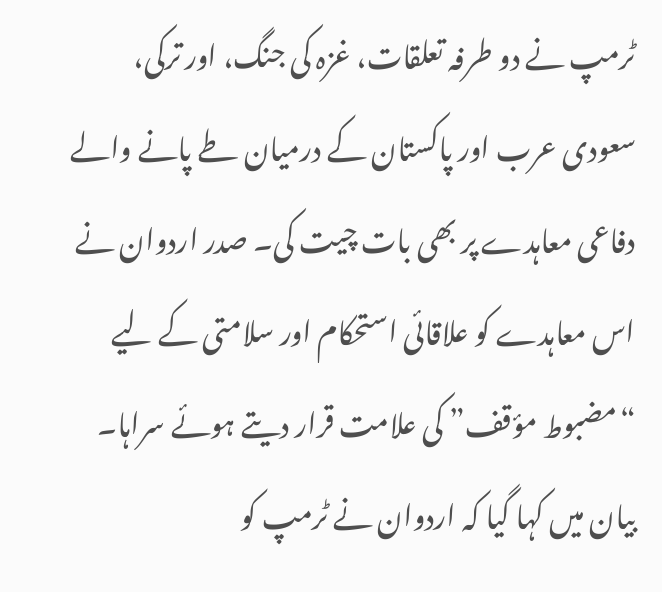ٹرمپ نے دو طرفہ تعلقات، غزہ کی جنگ، اور ترکی، سعودی عرب اور پاکستان کے درمیان طے پانے والے دفاعی معاہدے پر بھی بات چیت کی۔ صدر اردوان نے اس معاہدے کو علاقائی استحکام اور سلامتی کے لیے “مضبوط مؤقف” کی علامت قرار دیتے ہوئے سراہا۔
بیان میں کہا گیا کہ اردوان نے ٹرمپ کو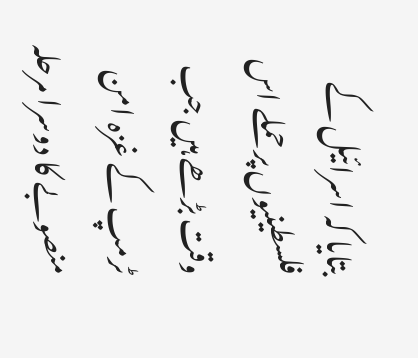بتایا کہ اسرائیل کے فلسطینیوں پر حملے اس وقت بڑھے ہیں جب ٹرمپ کے غزہ امن منصوبے کا دوسرا مرحلہ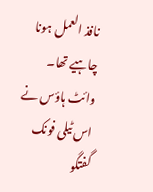نافذ العمل ہونا چاہیے تھا۔
وائٹ ہاؤس نے اس ٹیلی فونک گفتگو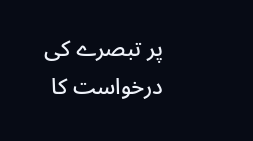پر تبصرے کی درخواست کا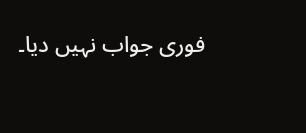فوری جواب نہیں دیا۔